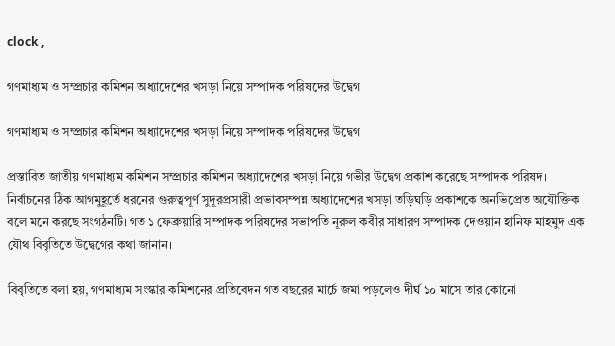clock ,

গণমাধ্যম ও সম্প্রচার কমিশন অধ্যাদেশের খসড়া নিয়ে সম্পাদক পরিষদের উদ্বেগ

গণমাধ্যম ও সম্প্রচার কমিশন অধ্যাদেশের খসড়া নিয়ে সম্পাদক পরিষদের উদ্বেগ

প্রস্তাবিত জাতীয় গণমাধ্যম কমিশন সম্প্রচার কমিশন অধ্যাদেশের খসড়া নিয়ে গভীর উদ্বেগ প্রকাশ করেছে সম্পাদক পরিষদ। নির্বাচনের ঠিক আগমুহূর্তে ধরনের গুরুত্বপূর্ণ সুদূরপ্রসারী প্রভাবসম্পন্ন অধ্যাদেশের খসড়া তড়িঘড়ি প্রকাশকে অনভিপ্রেত অযৌক্তিক বলে মনে করছে সংগঠনটি। গত ১ ফেব্রুয়ারি সম্পাদক পরিষদের সভাপতি নূরুল কবীর সাধারণ সম্পাদক দেওয়ান হানিফ মাহমুদ এক যৌথ বিবৃতিতে উদ্বেগের কথা জানান।

বিবৃতিতে বলা হয়, গণমাধ্যম সংস্কার কমিশনের প্রতিবেদন গত বছরের মার্চে জমা পড়লেও দীর্ঘ ১০ মাসে তার কোনো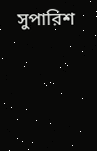সুপারিশ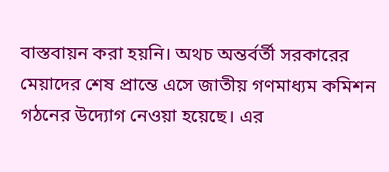বাস্তবায়ন করা হয়নি। অথচ অন্তর্বর্তী সরকারের মেয়াদের শেষ প্রান্তে এসে জাতীয় গণমাধ্যম কমিশন গঠনের উদ্যোগ নেওয়া হয়েছে। এর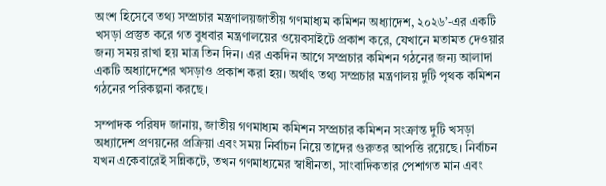অংশ হিসেবে তথ্য সম্প্রচার মন্ত্রণালয়জাতীয় গণমাধ্যম কমিশন অধ্যাদেশ, ২০২৬’-এর একটি খসড়া প্রস্তুত করে গত বুধবার মন্ত্রণালয়ের ওয়েবসাইটে প্রকাশ করে, যেখানে মতামত দেওয়ার জন্য সময় রাখা হয় মাত্র তিন দিন। এর একদিন আগে সম্প্রচার কমিশন গঠনের জন্য আলাদা একটি অধ্যাদেশের খসড়াও প্রকাশ করা হয়। অর্থাৎ তথ্য সম্প্রচার মন্ত্রণালয় দুটি পৃথক কমিশন গঠনের পরিকল্পনা করছে।

সম্পাদক পরিষদ জানায়, জাতীয় গণমাধ্যম কমিশন সম্প্রচার কমিশন সংক্রান্ত দুটি খসড়া অধ্যাদেশ প্রণয়নের প্রক্রিয়া এবং সময় নির্বাচন নিয়ে তাদের গুরুতর আপত্তি রয়েছে। নির্বাচন যখন একেবারেই সন্নিকটে, তখন গণমাধ্যমের স্বাধীনতা, সাংবাদিকতার পেশাগত মান এবং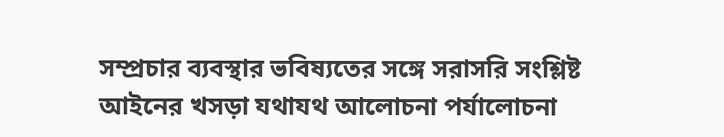সম্প্রচার ব্যবস্থার ভবিষ্যতের সঙ্গে সরাসরি সংশ্লিষ্ট আইনের খসড়া যথাযথ আলোচনা পর্যালোচনা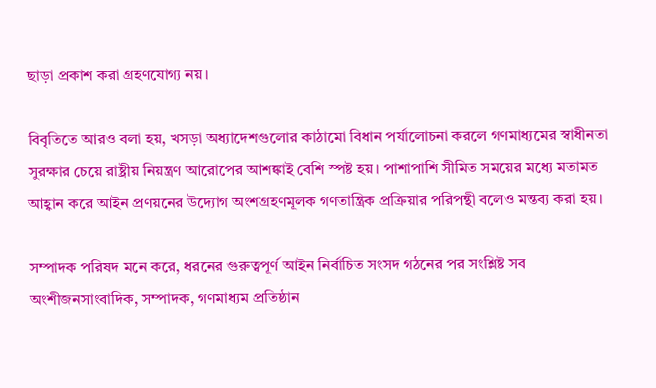ছাড়া প্রকাশ করা গ্রহণযোগ্য নয়।

বিবৃতিতে আরও বলা হয়, খসড়া অধ্যাদেশগুলোর কাঠামো বিধান পর্যালোচনা করলে গণমাধ্যমের স্বাধীনতা সুরক্ষার চেয়ে রাষ্ট্রীয় নিয়ন্ত্রণ আরোপের আশঙ্কাই বেশি স্পষ্ট হয়। পাশাপাশি সীমিত সময়ের মধ্যে মতামত আহ্বান করে আইন প্রণয়নের উদ্যোগ অংশগ্রহণমূলক গণতান্ত্রিক প্রক্রিয়ার পরিপন্থী বলেও মন্তব্য করা হয়।

সম্পাদক পরিষদ মনে করে, ধরনের গুরুত্বপূর্ণ আইন নির্বাচিত সংসদ গঠনের পর সংশ্লিষ্ট সব অংশীজনসাংবাদিক, সম্পাদক, গণমাধ্যম প্রতিষ্ঠান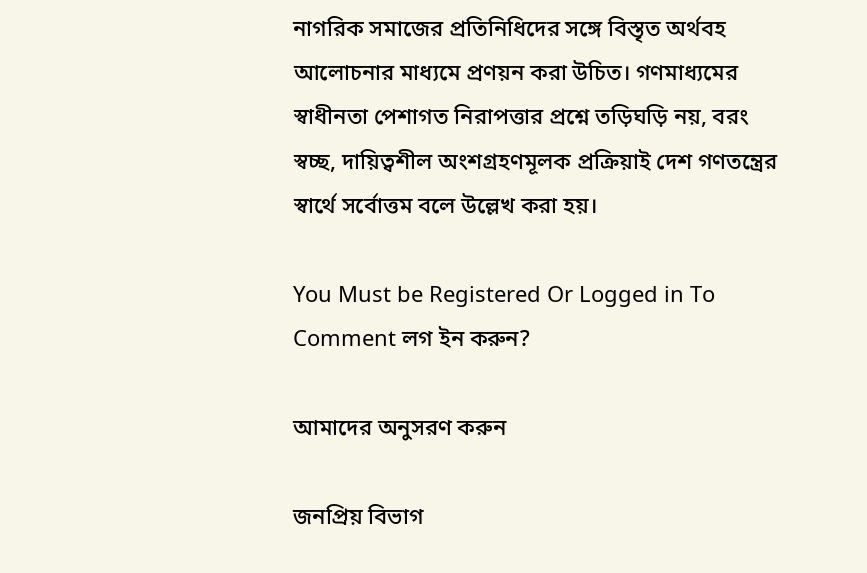নাগরিক সমাজের প্রতিনিধিদের সঙ্গে বিস্তৃত অর্থবহ আলোচনার মাধ্যমে প্রণয়ন করা উচিত। গণমাধ্যমের স্বাধীনতা পেশাগত নিরাপত্তার প্রশ্নে তড়িঘড়ি নয়, বরং স্বচ্ছ, দায়িত্বশীল অংশগ্রহণমূলক প্রক্রিয়াই দেশ গণতন্ত্রের স্বার্থে সর্বোত্তম বলে উল্লেখ করা হয়।

You Must be Registered Or Logged in To Comment লগ ইন করুন?

আমাদের অনুসরণ করুন

জনপ্রিয় বিভাগ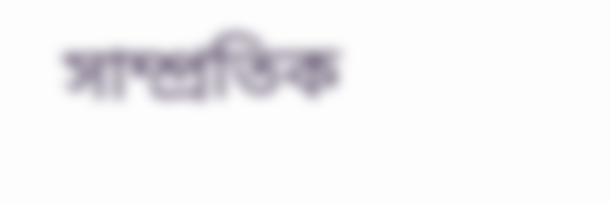সাম্প্রতিক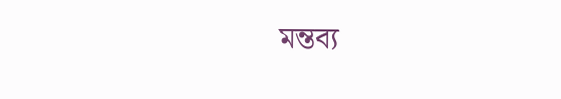মন্তব্য